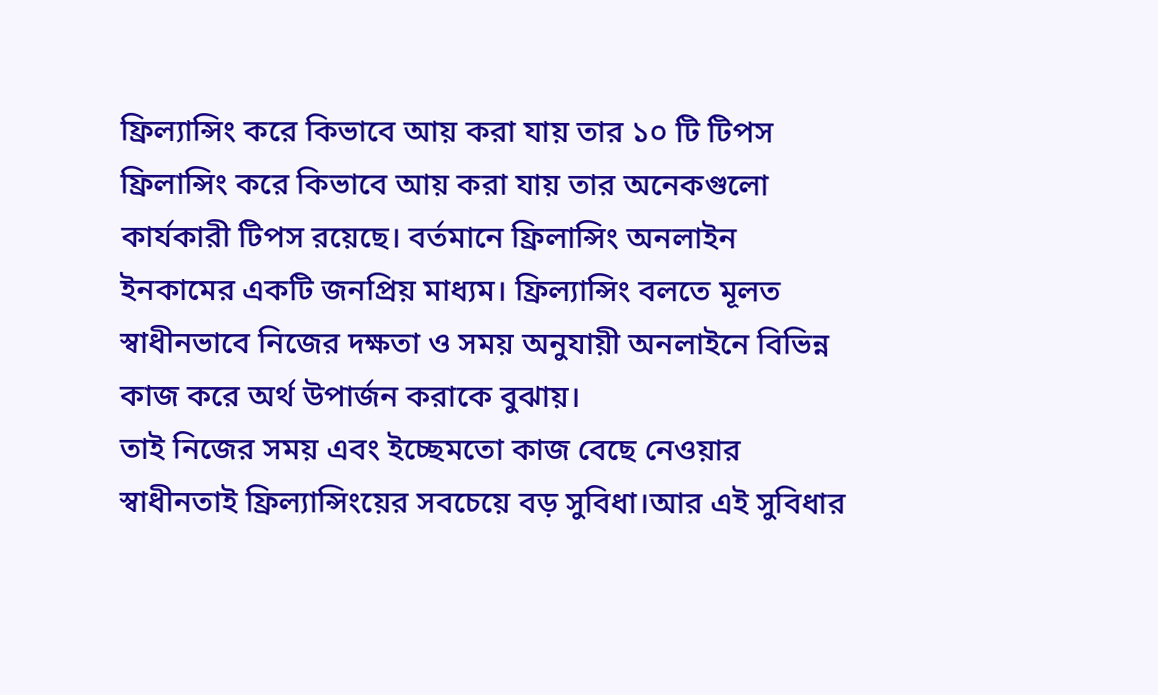ফ্রিল্যান্সিং করে কিভাবে আয় করা যায় তার ১০ টি টিপস
ফ্রিলান্সিং করে কিভাবে আয় করা যায় তার অনেকগুলো কার্যকারী টিপস রয়েছে। বর্তমানে ফ্রিলান্সিং অনলাইন ইনকামের একটি জনপ্রিয় মাধ্যম। ফ্রিল্যান্সিং বলতে মূলত স্বাধীনভাবে নিজের দক্ষতা ও সময় অনুযায়ী অনলাইনে বিভিন্ন কাজ করে অর্থ উপার্জন করাকে বুঝায়।
তাই নিজের সময় এবং ইচ্ছেমতো কাজ বেছে নেওয়ার স্বাধীনতাই ফ্রিল্যান্সিংয়ের সবচেয়ে বড় সুবিধা।আর এই সুবিধার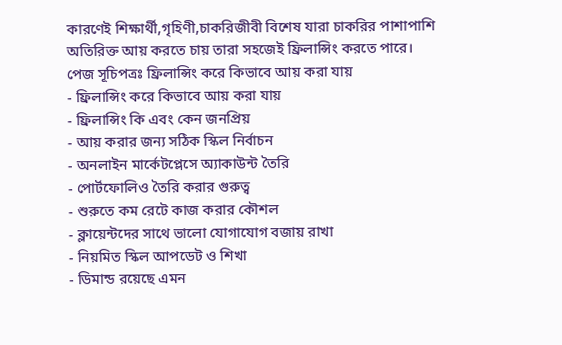কারণেই শিক্ষার্থী,গৃহিণী,চাকরিজীবী বিশেষ যারা চাকরির পাশাপাশি অতিরিক্ত আয় করতে চায় তারা সহজেই ফ্রিলান্সিং করতে পারে।
পেজ সূচিপত্রঃ ফ্রিলান্সিং করে কিভাবে আয় করা যায়
- ফ্রিলান্সিং করে কিভাবে আয় করা যায়
- ফ্রিলান্সিং কি এবং কেন জনপ্রিয়
- আয় করার জন্য সঠিক স্কিল নির্বাচন
- অনলাইন মার্কেটপ্লেসে অ্যাকাউন্ট তৈরি
- পোর্টফোলিও তৈরি করার গুরুত্ব
- শুরুতে কম রেটে কাজ করার কৌশল
- ক্লায়েন্টদের সাথে ভালো যোগাযোগ বজায় রাখা
- নিয়মিত স্কিল আপডেট ও শিখা
- ডিমান্ড রয়েছে এমন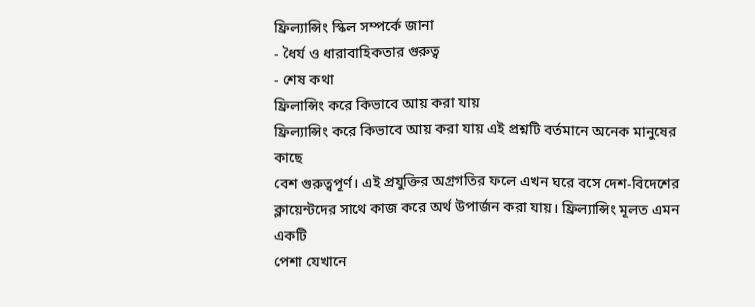ফ্রিল্যান্সিং স্কিল সম্পর্কে জানা
- ধৈর্য ও ধারাবাহিকতার গুরুত্ব
- শেষ কথা
ফ্রিলান্সিং করে কিভাবে আয় করা যায়
ফ্রিল্যান্সিং করে কিভাবে আয় করা যায় এই প্রশ্নটি বর্তমানে অনেক মানুষের কাছে
বেশ গুরুত্বপূর্ণ। এই প্রযুক্তির অগ্রগতির ফলে এখন ঘরে বসে দেশ-বিদেশের
ক্লায়েন্টদের সাথে কাজ করে অর্থ উপার্জন করা যায়। ফ্রিল্যান্সিং মূলত এমন একটি
পেশা যেখানে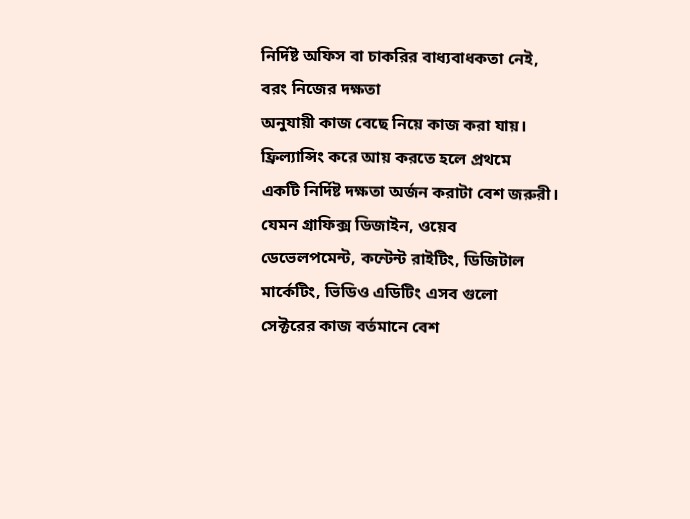নির্দিষ্ট অফিস বা চাকরির বাধ্যবাধকতা নেই, বরং নিজের দক্ষতা
অনুযায়ী কাজ বেছে নিয়ে কাজ করা যায়। ফ্রিল্যান্সিং করে আয় করতে হলে প্রথমে
একটি নির্দিষ্ট দক্ষতা অর্জন করাটা বেশ জরুরী। যেমন গ্রাফিক্স ডিজাইন, ওয়েব
ডেভেলপমেন্ট, কন্টেন্ট রাইটিং, ডিজিটাল মার্কেটিং, ভিডিও এডিটিং এসব গুলো
সেক্টরের কাজ বর্তমানে বেশ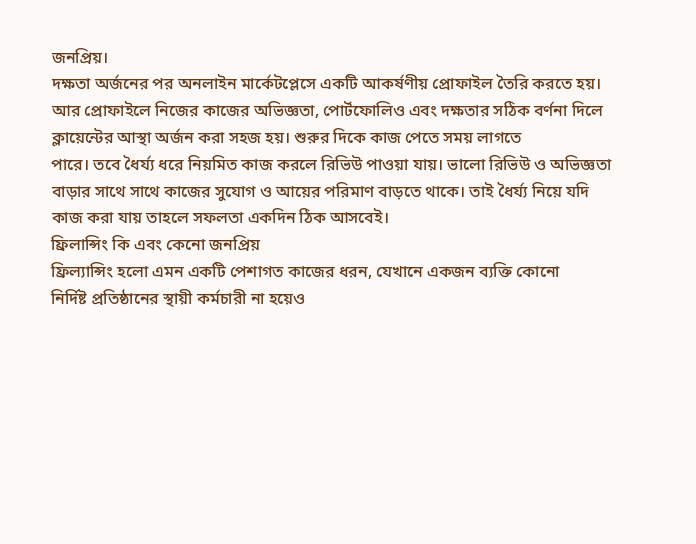জনপ্রিয়।
দক্ষতা অর্জনের পর অনলাইন মার্কেটপ্লেসে একটি আকর্ষণীয় প্রোফাইল তৈরি করতে হয়।
আর প্রোফাইলে নিজের কাজের অভিজ্ঞতা, পোর্টফোলিও এবং দক্ষতার সঠিক বর্ণনা দিলে
ক্লায়েন্টের আস্থা অর্জন করা সহজ হয়। শুরুর দিকে কাজ পেতে সময় লাগতে
পারে। তবে ধৈর্য্য ধরে নিয়মিত কাজ করলে রিভিউ পাওয়া যায়। ভালো রিভিউ ও অভিজ্ঞতা
বাড়ার সাথে সাথে কাজের সুযোগ ও আয়ের পরিমাণ বাড়তে থাকে। তাই ধৈর্য্য নিয়ে যদি
কাজ করা যায় তাহলে সফলতা একদিন ঠিক আসবেই।
ফ্রিলান্সিং কি এবং কেনো জনপ্রিয়
ফ্রিল্যান্সিং হলো এমন একটি পেশাগত কাজের ধরন, যেখানে একজন ব্যক্তি কোনো
নির্দিষ্ট প্রতিষ্ঠানের স্থায়ী কর্মচারী না হয়েও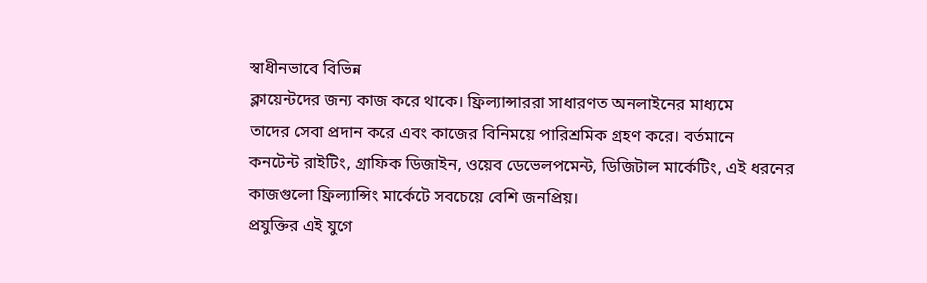স্বাধীনভাবে বিভিন্ন
ক্লায়েন্টদের জন্য কাজ করে থাকে। ফ্রিল্যান্সাররা সাধারণত অনলাইনের মাধ্যমে
তাদের সেবা প্রদান করে এবং কাজের বিনিময়ে পারিশ্রমিক গ্রহণ করে। বর্তমানে
কনটেন্ট রাইটিং, গ্রাফিক ডিজাইন, ওয়েব ডেভেলপমেন্ট, ডিজিটাল মার্কেটিং, এই ধরনের
কাজগুলো ফ্রিল্যান্সিং মার্কেটে সবচেয়ে বেশি জনপ্রিয়।
প্রযুক্তির এই যুগে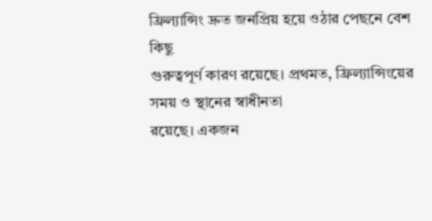ফ্রিল্যান্সিং দ্রুত জনপ্রিয় হয়ে ওঠার পেছনে বেশ কিছু
গুরুত্বপূর্ণ কারণ রয়েছে। প্রথমত, ফ্রিল্যান্সিংয়ের সময় ও স্থানের স্বাধীনতা
রয়েছে। একজন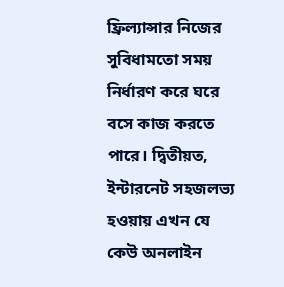ফ্রিল্যান্সার নিজের সুবিধামতো সময় নির্ধারণ করে ঘরে বসে কাজ করতে
পারে। দ্বিতীয়ত, ইন্টারনেট সহজলভ্য হওয়ায় এখন যে কেউ অনলাইন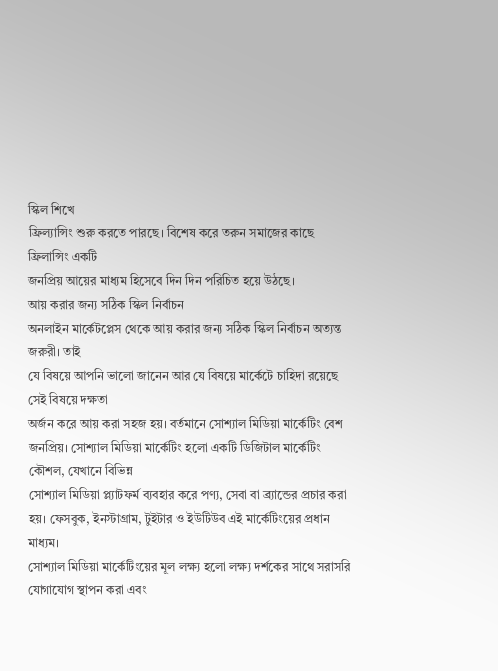স্কিল শিখে
ফ্রিল্যান্সিং শুরু করতে পারছে। বিশেষ করে তরুন সমাজের কাছে ফ্রিলান্সিং একটি
জনপ্রিয় আয়ের মাধ্যম হিসেবে দিন দিন পরিচিত হয়ে উঠছে।
আয় করার জন্য সঠিক স্কিল নির্বাচন
অনলাইন মার্কেটপ্লেস থেকে আয় করার জন্য সঠিক স্কিল নির্বাচন অত্যন্ত জরুরী। তাই
যে বিষয়ে আপনি ভালো জানেন আর যে বিষয়ে মার্কেটে চাহিদা রয়েছে সেই বিষয়ে দক্ষতা
অর্জন করে আয় করা সহজ হয়। বর্তমানে সোশ্যাল মিডিয়া মার্কেটিং বেশ
জনপ্রিয়। সোশ্যাল মিডিয়া মার্কেটিং হলো একটি ডিজিটাল মার্কেটিং কৌশল, যেখানে বিভিন্ন
সোশ্যাল মিডিয়া প্ল্যাটফর্ম ব্যবহার করে পণ্য, সেবা বা ব্র্যান্ডের প্রচার করা
হয়। ফেসবুক, ইনস্টাগ্রাম, টুইটার ও ইউটিউব এই মার্কেটিংয়ের প্রধান মাধ্যম।
সোশ্যাল মিডিয়া মার্কেটিংয়ের মূল লক্ষ্য হলো লক্ষ্য দর্শকের সাথে সরাসরি
যোগাযোগ স্থাপন করা এবং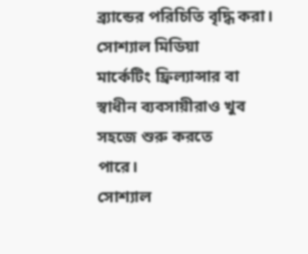ব্র্যান্ডের পরিচিতি বৃদ্ধি করা। সোশ্যাল মিডিয়া
মার্কেটিং ফ্রিল্যান্সার বা স্বাধীন ব্যবসায়ীরাও খুব সহজে শুরু করতে
পারে।
সোশ্যাল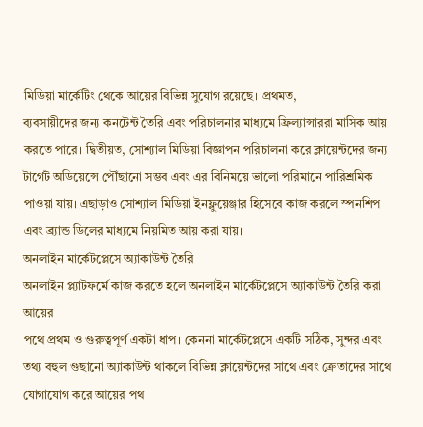মিডিয়া মার্কেটিং থেকে আয়ের বিভিন্ন সুযোগ রয়েছে। প্রথমত,
ব্যবসায়ীদের জন্য কনটেন্ট তৈরি এবং পরিচালনার মাধ্যমে ফ্রিল্যান্সাররা মাসিক আয়
করতে পারে। দ্বিতীয়ত, সোশ্যাল মিডিয়া বিজ্ঞাপন পরিচালনা করে ক্লায়েন্টদের জন্য
টার্গেট অডিয়েন্সে পৌঁছানো সম্ভব এবং এর বিনিময়ে ভালো পরিমানে পারিশ্রমিক
পাওয়া যায়। এছাড়াও সোশ্যাল মিডিয়া ইনফ্লুয়েঞ্জার হিসেবে কাজ করলে স্পনশিপ
এবং ব্র্যান্ড ডিলের মাধ্যমে নিয়মিত আয় করা যায়।
অনলাইন মার্কেটপ্লেসে অ্যাকাউন্ট তৈরি
অনলাইন প্ল্যাটফর্মে কাজ করতে হলে অনলাইন মার্কেটপ্লেসে অ্যাকাউন্ট তৈরি করা আয়ের
পথে প্রথম ও গুরুত্বপূর্ণ একটা ধাপ। কেননা মার্কেটপ্লেসে একটি সঠিক, সুন্দর এবং
তথ্য বহুল গুছানো অ্যাকাউন্ট থাকলে বিভিন্ন ক্লায়েন্টদের সাথে এবং ক্রেতাদের সাথে
যোগাযোগ করে আয়ের পথ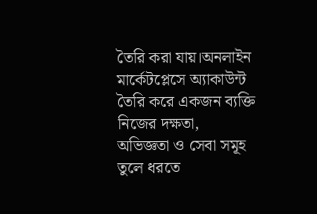তৈরি করা যায়।অনলাইন মার্কেটপ্লেসে অ্যাকাউন্ট তৈরি করে একজন ব্যক্তি নিজের দক্ষতা,
অভিজ্ঞতা ও সেবা সমূহ তুলে ধরতে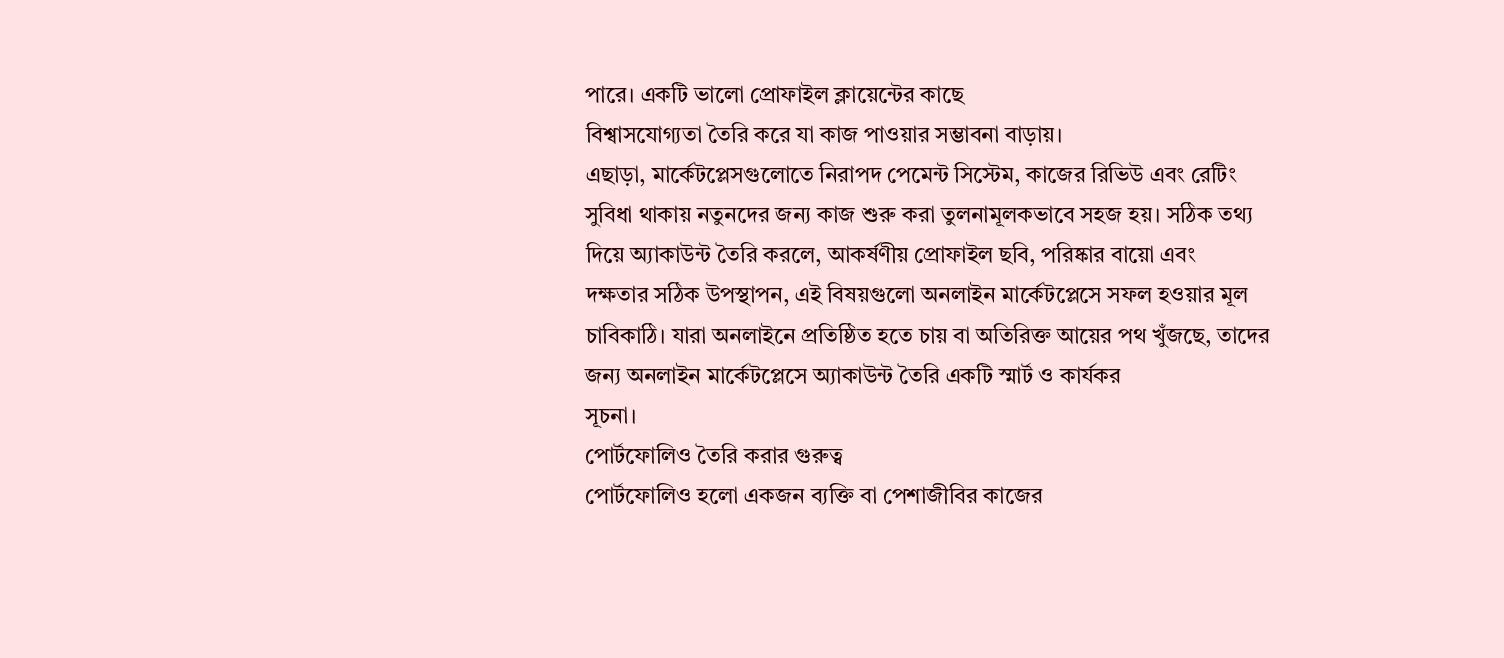পারে। একটি ভালো প্রোফাইল ক্লায়েন্টের কাছে
বিশ্বাসযোগ্যতা তৈরি করে যা কাজ পাওয়ার সম্ভাবনা বাড়ায়।
এছাড়া, মার্কেটপ্লেসগুলোতে নিরাপদ পেমেন্ট সিস্টেম, কাজের রিভিউ এবং রেটিং
সুবিধা থাকায় নতুনদের জন্য কাজ শুরু করা তুলনামূলকভাবে সহজ হয়। সঠিক তথ্য
দিয়ে অ্যাকাউন্ট তৈরি করলে, আকর্ষণীয় প্রোফাইল ছবি, পরিষ্কার বায়ো এবং
দক্ষতার সঠিক উপস্থাপন, এই বিষয়গুলো অনলাইন মার্কেটপ্লেসে সফল হওয়ার মূল
চাবিকাঠি। যারা অনলাইনে প্রতিষ্ঠিত হতে চায় বা অতিরিক্ত আয়ের পথ খুঁজছে, তাদের
জন্য অনলাইন মার্কেটপ্লেসে অ্যাকাউন্ট তৈরি একটি স্মার্ট ও কার্যকর
সূচনা।
পোর্টফোলিও তৈরি করার গুরুত্ব
পোর্টফোলিও হলো একজন ব্যক্তি বা পেশাজীবির কাজের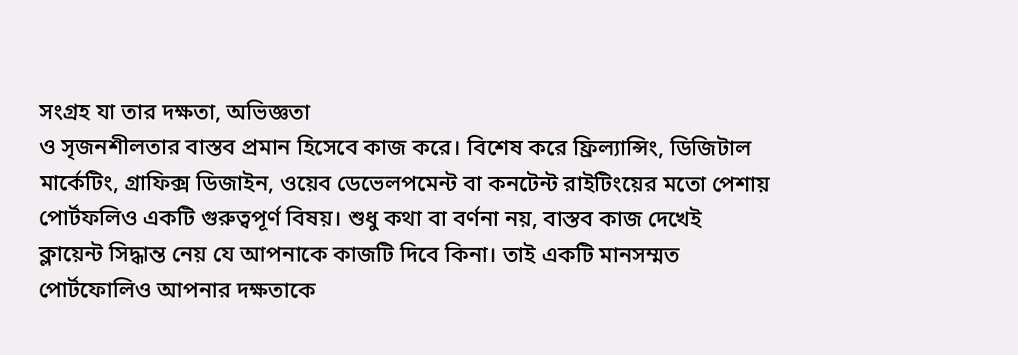সংগ্রহ যা তার দক্ষতা, অভিজ্ঞতা
ও সৃজনশীলতার বাস্তব প্রমান হিসেবে কাজ করে। বিশেষ করে ফ্রিল্যান্সিং, ডিজিটাল
মার্কেটিং, গ্রাফিক্স ডিজাইন, ওয়েব ডেভেলপমেন্ট বা কনটেন্ট রাইটিংয়ের মতো পেশায়
পোর্টফলিও একটি গুরুত্বপূর্ণ বিষয়। শুধু কথা বা বর্ণনা নয়, বাস্তব কাজ দেখেই
ক্লায়েন্ট সিদ্ধান্ত নেয় যে আপনাকে কাজটি দিবে কিনা। তাই একটি মানসম্মত
পোর্টফোলিও আপনার দক্ষতাকে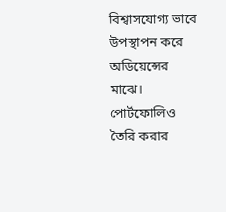বিশ্বাসযোগ্য ভাবে উপস্থাপন করে অডিয়েন্সের মাঝে।
পোর্টফোলিও তৈরি করার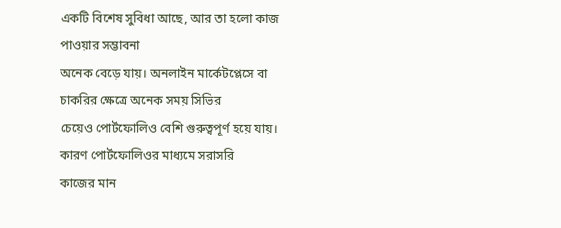একটি বিশেষ সুবিধা আছে, আর তা হলো কাজ পাওয়ার সম্ভাবনা
অনেক বেড়ে যায়। অনলাইন মার্কেটপ্লেসে বা চাকরির ক্ষেত্রে অনেক সময় সিভির
চেয়েও পোর্টফোলিও বেশি গুরুত্বপূর্ণ হয়ে যায়। কারণ পোর্টফোলিওর মাধ্যমে সরাসরি
কাজের মান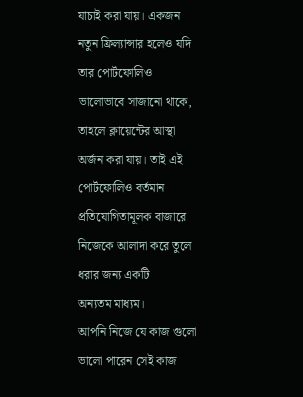যাচাই করা যায়। একজন নতুন ফ্রিল্যান্সার হলেও যদি তার পোর্টফোলিও
ভালোভাবে সাজানো থাকে, তাহলে ক্লায়েন্টের আস্থা অর্জন করা যায়। তাই এই
পোর্টফোলিও বর্তমান প্রতিযোগিতামূলক বাজারে নিজেকে আলাদা করে তুলে ধরার জন্য একটি
অন্যতম মাধ্যম।
আপনি নিজে যে কাজ গুলো ভালো পারেন সেই কাজ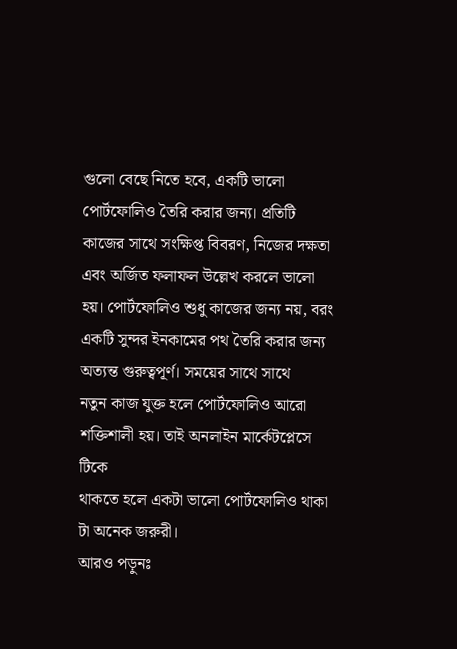গুলো বেছে নিতে হবে, একটি ভালো
পোর্টফোলিও তৈরি করার জন্য। প্রতিটি কাজের সাথে সংক্ষিপ্ত বিবরণ, নিজের দক্ষতা
এবং অর্জিত ফলাফল উল্লেখ করলে ভালো হয়। পোর্টফোলিও শুধু কাজের জন্য নয়, বরং
একটি সুন্দর ইনকামের পথ তৈরি করার জন্য অত্যন্ত গুরুত্বপূর্ণ। সময়ের সাথে সাথে
নতুন কাজ যুক্ত হলে পোর্টফোলিও আরো শক্তিশালী হয়। তাই অনলাইন মার্কেটপ্লেসে টিকে
থাকতে হলে একটা ভালো পোর্টফোলিও থাকা টা অনেক জরুরী।
আরও পড়ুনঃ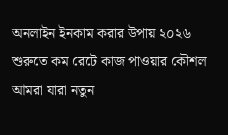অনলাইন ইনকাম করার উপায় ২০২৬
শুরুতে কম রেটে কাজ পাওয়ার কৌশল
আমরা যারা নতুন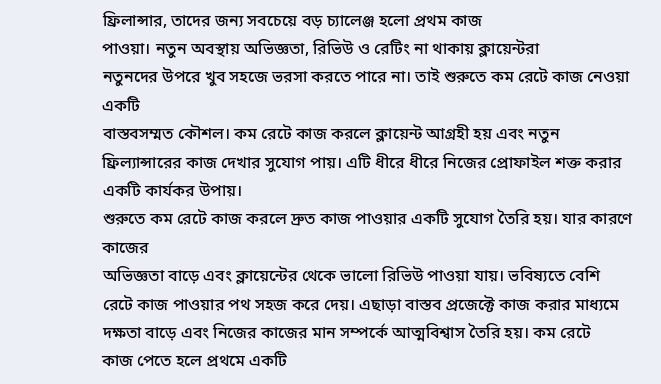ফ্রিলান্সার, তাদের জন্য সবচেয়ে বড় চ্যালেঞ্জ হলো প্রথম কাজ
পাওয়া। নতুন অবস্থায় অভিজ্ঞতা, রিভিউ ও রেটিং না থাকায় ক্লায়েন্টরা
নতুনদের উপরে খুব সহজে ভরসা করতে পারে না। তাই শুরুতে কম রেটে কাজ নেওয়া একটি
বাস্তবসম্মত কৌশল। কম রেটে কাজ করলে ক্লায়েন্ট আগ্রহী হয় এবং নতুন
ফ্রিল্যান্সারের কাজ দেখার সুযোগ পায়। এটি ধীরে ধীরে নিজের প্রোফাইল শক্ত করার
একটি কার্যকর উপায়।
শুরুতে কম রেটে কাজ করলে দ্রুত কাজ পাওয়ার একটি সুযোগ তৈরি হয়। যার কারণে কাজের
অভিজ্ঞতা বাড়ে এবং ক্লায়েন্টের থেকে ভালো রিভিউ পাওয়া যায়। ভবিষ্যতে বেশি
রেটে কাজ পাওয়ার পথ সহজ করে দেয়। এছাড়া বাস্তব প্রজেক্টে কাজ করার মাধ্যমে
দক্ষতা বাড়ে এবং নিজের কাজের মান সম্পর্কে আত্মবিশ্বাস তৈরি হয়। কম রেটে
কাজ পেতে হলে প্রথমে একটি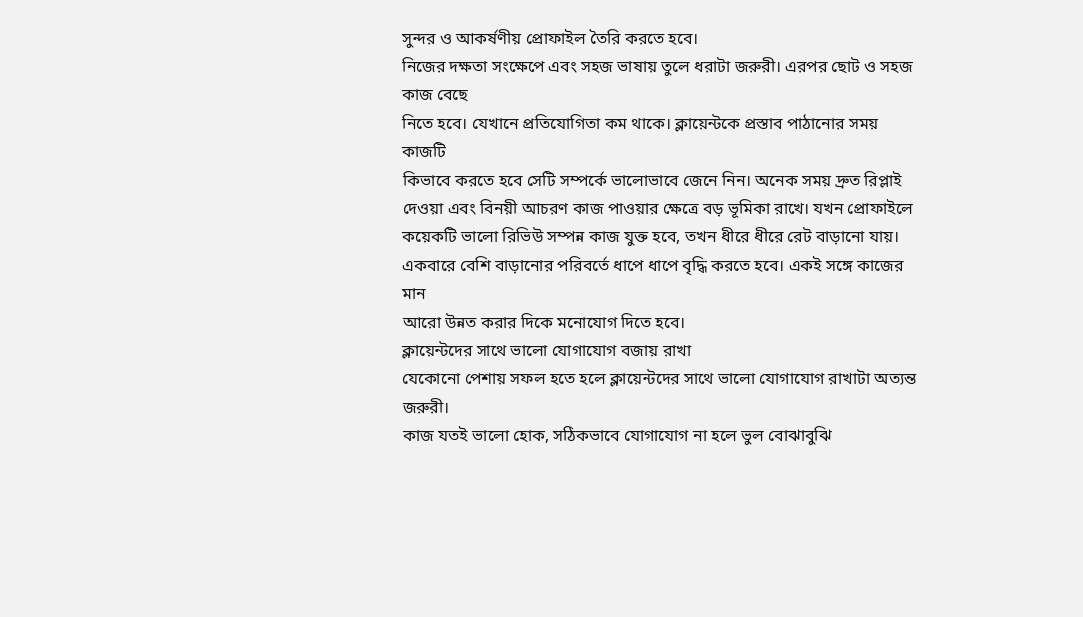সুন্দর ও আকর্ষণীয় প্রোফাইল তৈরি করতে হবে।
নিজের দক্ষতা সংক্ষেপে এবং সহজ ভাষায় তুলে ধরাটা জরুরী। এরপর ছোট ও সহজ কাজ বেছে
নিতে হবে। যেখানে প্রতিযোগিতা কম থাকে। ক্লায়েন্টকে প্রস্তাব পাঠানোর সময় কাজটি
কিভাবে করতে হবে সেটি সম্পর্কে ভালোভাবে জেনে নিন। অনেক সময় দ্রুত রিপ্লাই
দেওয়া এবং বিনয়ী আচরণ কাজ পাওয়ার ক্ষেত্রে বড় ভূমিকা রাখে। যখন প্রোফাইলে
কয়েকটি ভালো রিভিউ সম্পন্ন কাজ যুক্ত হবে, তখন ধীরে ধীরে রেট বাড়ানো যায়।
একবারে বেশি বাড়ানোর পরিবর্তে ধাপে ধাপে বৃদ্ধি করতে হবে। একই সঙ্গে কাজের মান
আরো উন্নত করার দিকে মনোযোগ দিতে হবে।
ক্লায়েন্টদের সাথে ভালো যোগাযোগ বজায় রাখা
যেকোনো পেশায় সফল হতে হলে ক্লায়েন্টদের সাথে ভালো যোগাযোগ রাখাটা অত্যন্ত জরুরী।
কাজ যতই ভালো হোক, সঠিকভাবে যোগাযোগ না হলে ভুল বোঝাবুঝি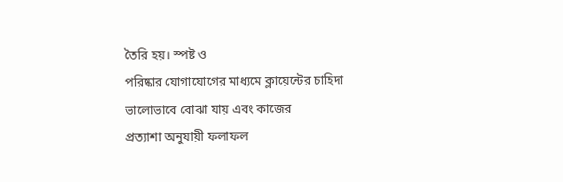তৈরি হয়। স্পষ্ট ও
পরিষ্কার যোগাযোগের মাধ্যমে ক্লায়েন্টের চাহিদা ভালোভাবে বোঝা যায় এবং কাজের
প্রত্যাশা অনুযায়ী ফলাফল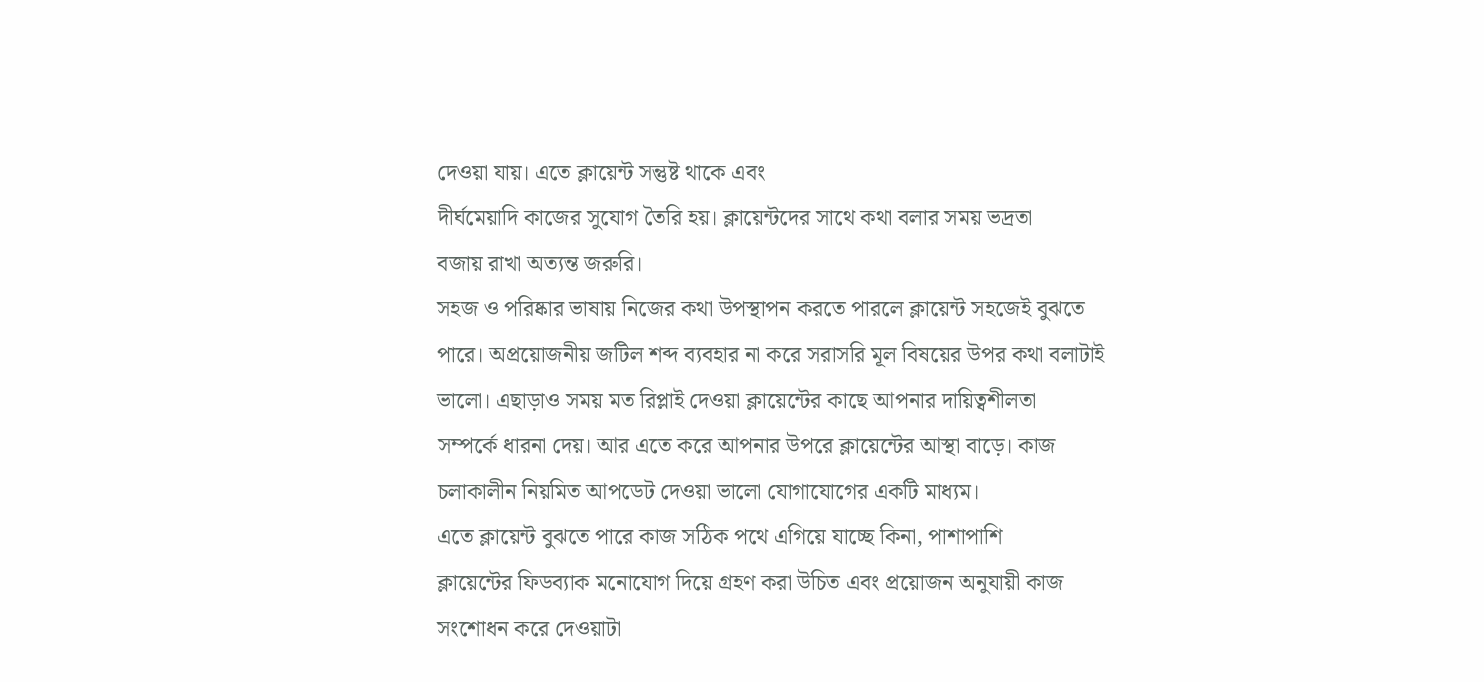দেওয়া যায়। এতে ক্লায়েন্ট সন্তুষ্ট থাকে এবং
দীর্ঘমেয়াদি কাজের সুযোগ তৈরি হয়। ক্লায়েন্টদের সাথে কথা বলার সময় ভদ্রতা
বজায় রাখা অত্যন্ত জরুরি।
সহজ ও পরিষ্কার ভাষায় নিজের কথা উপস্থাপন করতে পারলে ক্লায়েন্ট সহজেই বুঝতে
পারে। অপ্রয়োজনীয় জটিল শব্দ ব্যবহার না করে সরাসরি মূল বিষয়ের উপর কথা বলাটাই
ভালো। এছাড়াও সময় মত রিপ্লাই দেওয়া ক্লায়েন্টের কাছে আপনার দায়িত্বশীলতা
সম্পর্কে ধারনা দেয়। আর এতে করে আপনার উপরে ক্লায়েন্টের আস্থা বাড়ে। কাজ
চলাকালীন নিয়মিত আপডেট দেওয়া ভালো যোগাযোগের একটি মাধ্যম।
এতে ক্লায়েন্ট বুঝতে পারে কাজ সঠিক পথে এগিয়ে যাচ্ছে কিনা, পাশাপাশি
ক্লায়েন্টের ফিডব্যাক মনোযোগ দিয়ে গ্রহণ করা উচিত এবং প্রয়োজন অনুযায়ী কাজ
সংশোধন করে দেওয়াটা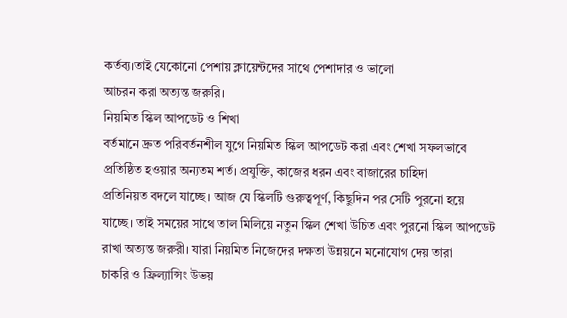কর্তব্য।তাই যেকোনো পেশায় ক্লায়েন্টদের সাথে পেশাদার ও ভালো
আচরন করা অত্যন্ত জরুরি।
নিয়মিত স্কিল আপডেট ও শিখা
বর্তমানে দ্রুত পরিবর্তনশীল যুগে নিয়মিত স্কিল আপডেট করা এবং শেখা সফলভাবে
প্রতিষ্ঠিত হওয়ার অন্যতম শর্ত। প্রযুক্তি, কাজের ধরন এবং বাজারের চাহিদা
প্রতিনিয়ত বদলে যাচ্ছে। আজ যে স্কিলটি গুরুত্বপূর্ণ, কিছুদিন পর সেটি পুরনো হয়ে
যাচ্ছে। তাই সময়ের সাথে তাল মিলিয়ে নতুন স্কিল শেখা উচিত এবং পুরনো স্কিল আপডেট
রাখা অত্যন্ত জরুরী। যারা নিয়মিত নিজেদের দক্ষতা উন্নয়নে মনোযোগ দেয় তারা
চাকরি ও ফ্রিল্যান্সিং উভয়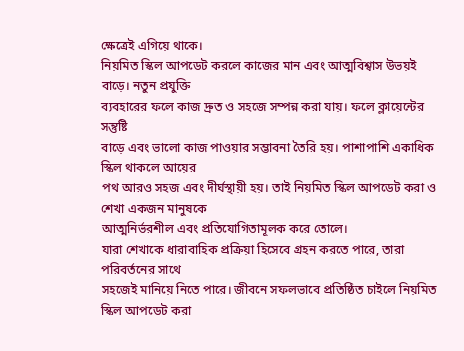ক্ষেত্রেই এগিয়ে থাকে।
নিয়মিত স্কিল আপডেট করলে কাজের মান এবং আত্মবিশ্বাস উভয়ই বাড়ে। নতুন প্রযুক্তি
ব্যবহারের ফলে কাজ দ্রুত ও সহজে সম্পন্ন করা যায়। ফলে ক্লায়েন্টের সন্তুষ্টি
বাড়ে এবং ভালো কাজ পাওয়ার সম্ভাবনা তৈরি হয়। পাশাপাশি একাধিক স্কিল থাকলে আয়ের
পথ আরও সহজ এবং দীর্ঘস্থায়ী হয়। তাই নিয়মিত স্কিল আপডেট করা ও শেখা একজন মানুষকে
আত্মনির্ভরশীল এবং প্রতিযোগিতামূলক করে তোলে।
যারা শেখাকে ধারাবাহিক প্রক্রিয়া হিসেবে গ্রহন করতে পারে, তারা পরিবর্তনের সাথে
সহজেই মানিয়ে নিতে পারে। জীবনে সফলভাবে প্রতিষ্ঠিত চাইলে নিয়মিত স্কিল আপডেট করা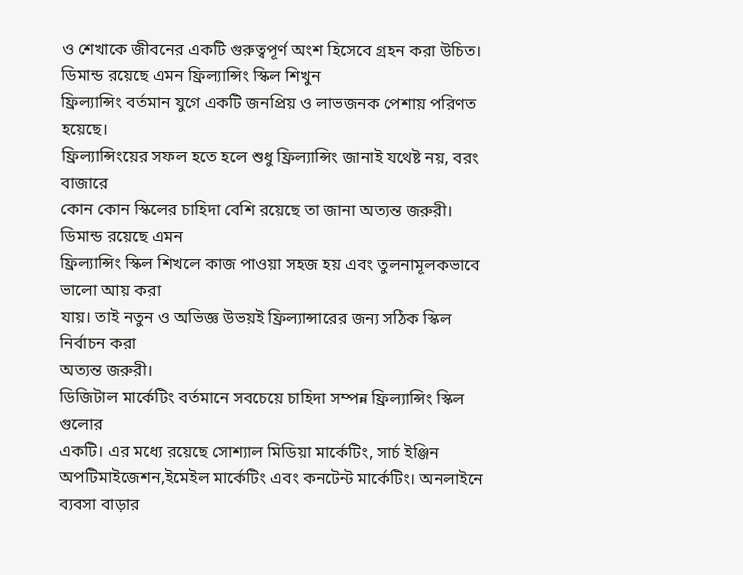ও শেখাকে জীবনের একটি গুরুত্বপূর্ণ অংশ হিসেবে গ্রহন করা উচিত।
ডিমান্ড রয়েছে এমন ফ্রিল্যান্সিং স্কিল শিখুন
ফ্রিল্যান্সিং বর্তমান যুগে একটি জনপ্রিয় ও লাভজনক পেশায় পরিণত হয়েছে।
ফ্রিল্যান্সিংয়ের সফল হতে হলে শুধু ফ্রিল্যান্সিং জানাই যথেষ্ট নয়, বরং বাজারে
কোন কোন স্কিলের চাহিদা বেশি রয়েছে তা জানা অত্যন্ত জরুরী। ডিমান্ড রয়েছে এমন
ফ্রিল্যান্সিং স্কিল শিখলে কাজ পাওয়া সহজ হয় এবং তুলনামূলকভাবে ভালো আয় করা
যায়। তাই নতুন ও অভিজ্ঞ উভয়ই ফ্রিল্যান্সারের জন্য সঠিক স্কিল নির্বাচন করা
অত্যন্ত জরুরী।
ডিজিটাল মার্কেটিং বর্তমানে সবচেয়ে চাহিদা সম্পন্ন ফ্রিল্যান্সিং স্কিল গুলোর
একটি। এর মধ্যে রয়েছে সোশ্যাল মিডিয়া মার্কেটিং, সার্চ ইঞ্জিন
অপটিমাইজেশন,ইমেইল মার্কেটিং এবং কনটেন্ট মার্কেটিং। অনলাইনে ব্যবসা বাড়ার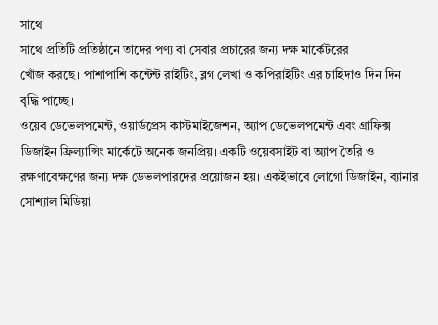সাথে
সাথে প্রতিটি প্রতিষ্ঠানে তাদের পণ্য বা সেবার প্রচারের জন্য দক্ষ মার্কেটরের
খোঁজ করছে। পাশাপাশি কন্টেন্ট রাইটিং, ব্লগ লেখা ও কপিরাইটিং এর চাহিদাও দিন দিন
বৃদ্ধি পাচ্ছে।
ওয়েব ডেভেলপমেন্ট, ওয়ার্ডপ্রেস কাস্টমাইজেশন, অ্যাপ ডেভেলপমেন্ট এবং গ্রাফিক্স
ডিজাইন ফ্রিল্যান্সিং মার্কেটে অনেক জনপ্রিয়। একটি ওয়েবসাইট বা অ্যাপ তৈরি ও
রক্ষণাবেক্ষণের জন্য দক্ষ ডেভলপারদের প্রয়োজন হয়। একইভাবে লোগো ডিজাইন, ব্যানার
সোশ্যাল মিডিয়া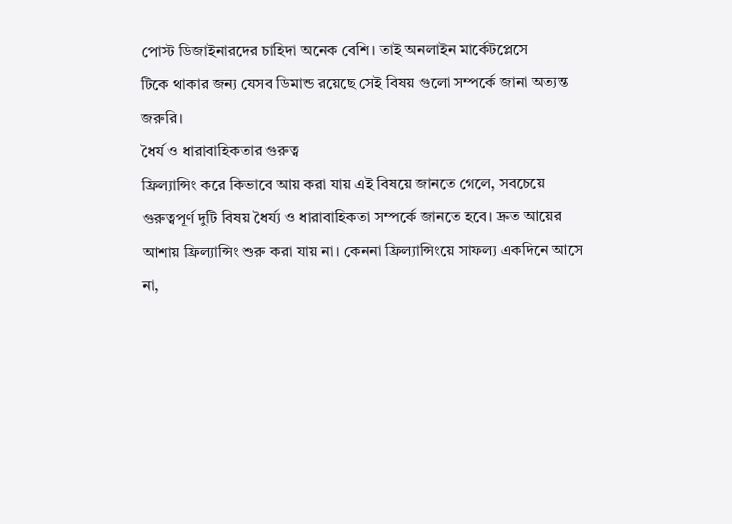পোস্ট ডিজাইনারদের চাহিদা অনেক বেশি। তাই অনলাইন মার্কেটপ্লেসে
টিকে থাকার জন্য যেসব ডিমান্ড রয়েছে সেই বিষয় গুলো সম্পর্কে জানা অত্যন্ত জরুরি।
ধৈর্য ও ধারাবাহিকতার গুরুত্ব
ফ্রিল্যান্সিং করে কিভাবে আয় করা যায় এই বিষয়ে জানতে গেলে, সবচেয়ে
গুরুত্বপূর্ণ দুটি বিষয় ধৈর্য্য ও ধারাবাহিকতা সম্পর্কে জানতে হবে। দ্রুত আয়ের
আশায় ফ্রিল্যান্সিং শুরু করা যায় না। কেননা ফ্রিল্যান্সিংয়ে সাফল্য একদিনে আসে
না,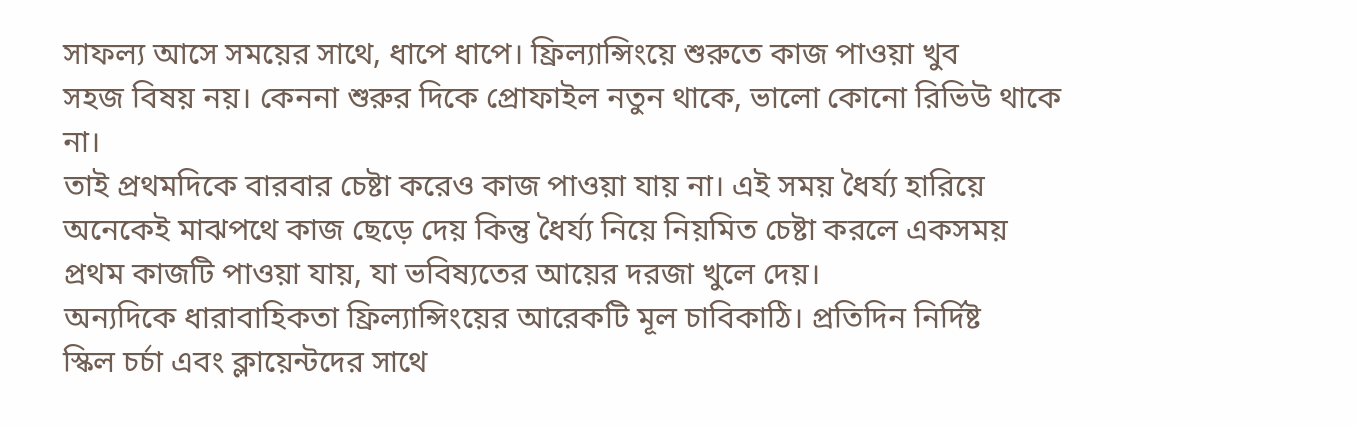সাফল্য আসে সময়ের সাথে, ধাপে ধাপে। ফ্রিল্যান্সিংয়ে শুরুতে কাজ পাওয়া খুব
সহজ বিষয় নয়। কেননা শুরুর দিকে প্রোফাইল নতুন থাকে, ভালো কোনো রিভিউ থাকে না।
তাই প্রথমদিকে বারবার চেষ্টা করেও কাজ পাওয়া যায় না। এই সময় ধৈর্য্য হারিয়ে
অনেকেই মাঝপথে কাজ ছেড়ে দেয় কিন্তু ধৈর্য্য নিয়ে নিয়মিত চেষ্টা করলে একসময়
প্রথম কাজটি পাওয়া যায়, যা ভবিষ্যতের আয়ের দরজা খুলে দেয়।
অন্যদিকে ধারাবাহিকতা ফ্রিল্যান্সিংয়ের আরেকটি মূল চাবিকাঠি। প্রতিদিন নির্দিষ্ট
স্কিল চর্চা এবং ক্লায়েন্টদের সাথে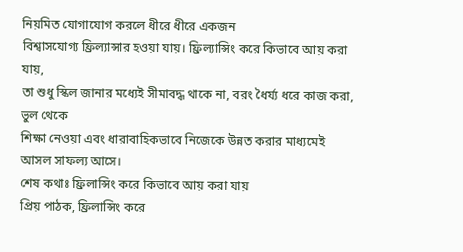নিয়মিত যোগাযোগ করলে ধীরে ধীরে একজন
বিশ্বাসযোগ্য ফ্রিল্যান্সার হওয়া যায়। ফ্রিল্যান্সিং করে কিভাবে আয় করা যায়,
তা শুধু স্কিল জানার মধ্যেই সীমাবদ্ধ থাকে না, বরং ধৈর্য্য ধরে কাজ করা, ভুল থেকে
শিক্ষা নেওয়া এবং ধারাবাহিকভাবে নিজেকে উন্নত করার মাধ্যমেই আসল সাফল্য আসে।
শেষ কথাঃ ফ্রিলান্সিং করে কিভাবে আয় করা যায়
প্রিয় পাঠক, ফ্রিলান্সিং করে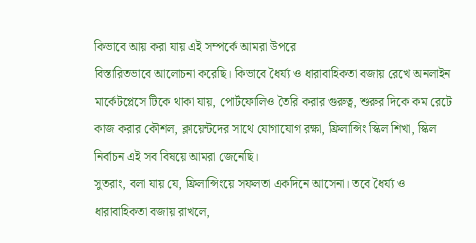কিভাবে আয় করা যায় এই সম্পর্কে আমরা উপরে
বিস্তারিতভাবে আলোচনা করেছি। কিভাবে ধৈর্য্য ও ধারাবাহিকতা বজায় রেখে অনলাইন
মার্কেটপ্লেসে টিকে থাকা যায়, পোর্টফোলিও তৈরি করার গুরুত্ব, শুরুর দিকে কম রেটে
কাজ করার কৌশল, ক্লায়েন্টদের সাথে যোগাযোগ রক্ষা, ফ্রিলান্সিং স্কিল শিখা, স্কিল
নির্বাচন এই সব বিষয়ে আমরা জেনেছি।
সুতরাং, বলা যায় যে, ফ্রিলান্সিংয়ে সফলতা একদিনে আসেনা। তবে ধৈর্য্য ও
ধারাবাহিকতা বজায় রাখলে,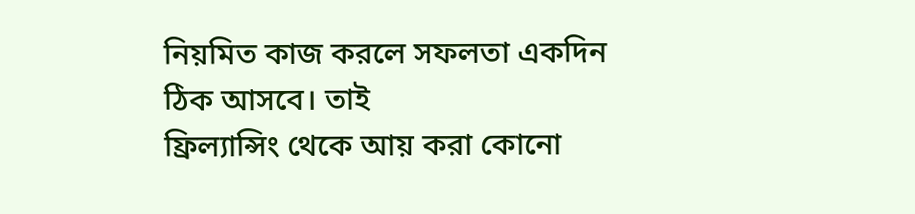নিয়মিত কাজ করলে সফলতা একদিন ঠিক আসবে। তাই
ফ্রিল্যান্সিং থেকে আয় করা কোনো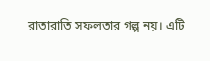রাতারাতি সফলতার গল্প নয়। এটি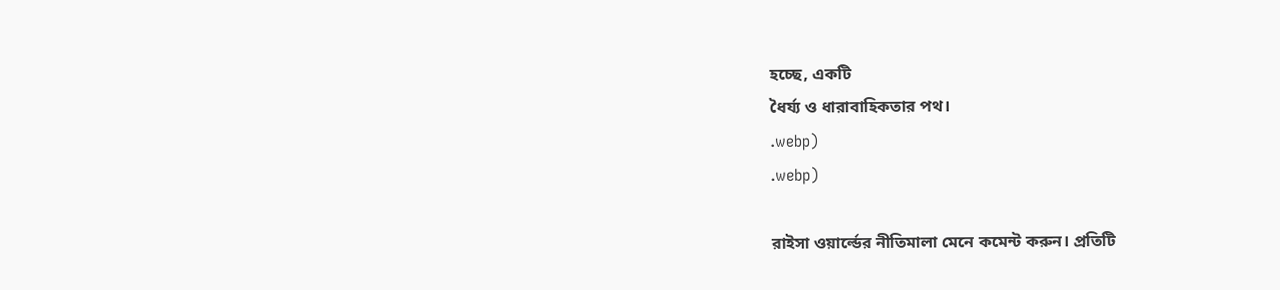হচ্ছে, একটি
ধৈর্য্য ও ধারাবাহিকতার পথ।
.webp)
.webp)

রাইসা ওয়ার্ল্ডের নীতিমালা মেনে কমেন্ট করুন। প্রতিটি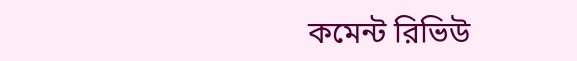কমেন্ট রিভিউ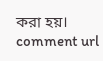করা হয়।
comment url